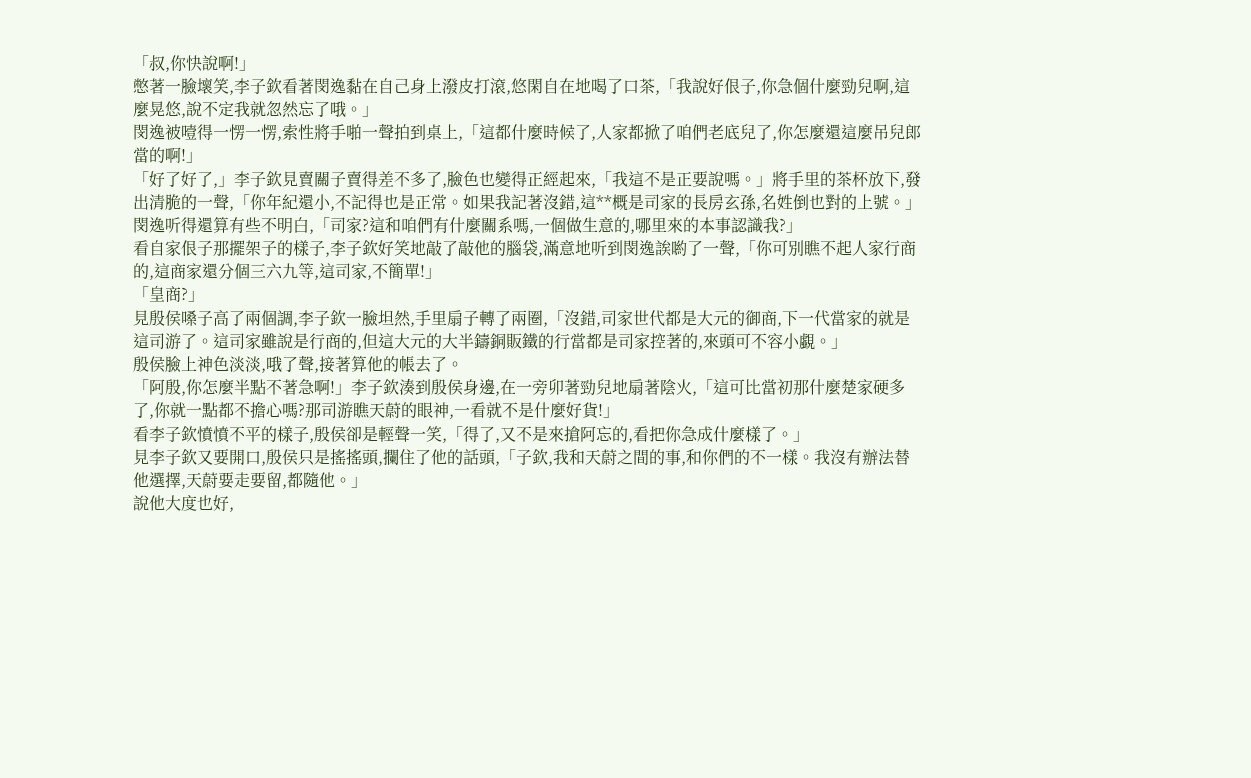「叔,你快說啊!」
憋著一臉壞笑,李子欽看著閔逸黏在自己身上潑皮打滾,悠閑自在地喝了口茶,「我說好佷子,你急個什麼勁兒啊,這麼晃悠,說不定我就忽然忘了哦。」
閔逸被噎得一愣一愣,索性將手啪一聲拍到桌上,「這都什麼時候了,人家都掀了咱們老底兒了,你怎麼還這麼吊兒郎當的啊!」
「好了好了,」李子欽見賣關子賣得差不多了,臉色也變得正經起來,「我這不是正要說嗎。」將手里的茶杯放下,發出清脆的一聲,「你年紀還小,不記得也是正常。如果我記著沒錯,這**概是司家的長房玄孫,名姓倒也對的上號。」
閔逸听得還算有些不明白,「司家?這和咱們有什麼關系嗎,一個做生意的,哪里來的本事認識我?」
看自家佷子那擺架子的樣子,李子欽好笑地敲了敲他的腦袋,滿意地听到閔逸誒喲了一聲,「你可別瞧不起人家行商的,這商家還分個三六九等,這司家,不簡單!」
「皇商?」
見殷侯嗓子高了兩個調,李子欽一臉坦然,手里扇子轉了兩圈,「沒錯,司家世代都是大元的御商,下一代當家的就是這司游了。這司家雖說是行商的,但這大元的大半鑄銅販鐵的行當都是司家控著的,來頭可不容小覷。」
殷侯臉上神色淡淡,哦了聲,接著算他的帳去了。
「阿殷,你怎麼半點不著急啊!」李子欽湊到殷侯身邊,在一旁卯著勁兒地扇著陰火,「這可比當初那什麼楚家硬多了,你就一點都不擔心嗎?那司游瞧天蔚的眼神,一看就不是什麼好貨!」
看李子欽憤憤不平的樣子,殷侯卻是輕聲一笑,「得了,又不是來搶阿忘的,看把你急成什麼樣了。」
見李子欽又要開口,殷侯只是搖搖頭,攔住了他的話頭,「子欽,我和天蔚之間的事,和你們的不一樣。我沒有辦法替他選擇,天蔚要走要留,都隨他。」
說他大度也好,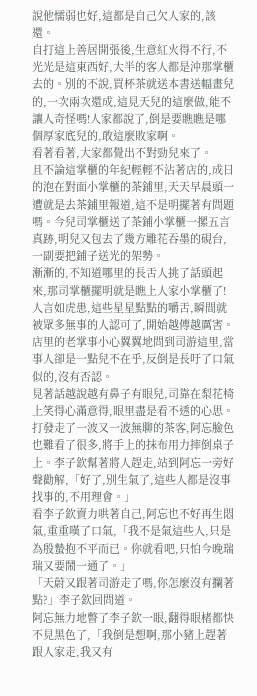說他懦弱也好,這都是自己欠人家的,該還。
自打這上善居開張後,生意紅火得不行,不光光是這東西好,大半的客人都是沖那掌櫃去的。別的不說,買杯茶就送本書送幅畫兒的,一次兩次還成,這見天兒的這麼做,能不讓人奇怪嗎!人家都說了,倒是要瞧瞧是哪個厚家底兒的,敢這麼敗家啊。
看著看著,大家都覺出不對勁兒來了。
且不論這掌櫃的年紀輕輕不沾著店的,成日的泡在對面小掌櫃的茶鋪里,天天早晨頭一遭就是去茶鋪里報道,這不是明擺著有問題嗎。今兒司掌櫃送了茶鋪小掌櫃一摞五言真跡,明兒又包去了幾方雕花吞墨的硯台,一副要把鋪子送光的架勢。
漸漸的,不知道哪里的長舌人挑了話頭起來,那司掌櫃擺明就是瞧上人家小掌櫃了!
人言如虎患,這些星星點點的嚼舌,瞬間就被眾多無事的人認可了,開始越傳越厲害。店里的老掌事小心翼翼地問到司游這里,當事人卻是一點兒不在乎,反倒是長吁了口氣似的,沒有否認。
見著話越說越有鼻子有眼兒,司靠在梨花椅上笑得心滿意得,眼里盡是看不透的心思。
打發走了一波又一波無聊的茶客,阿忘臉色也難看了很多,將手上的抹布用力摔倒桌子上。李子欽幫著將人趕走,站到阿忘一旁好聲勸解,「好了,別生氣了,這些人都是沒事找事的,不用理會。」
看李子欽賣力哄著自己,阿忘也不好再生悶氣,重重嘆了口氣,「我不是氣這些人,只是為殷蟄抱不平而已。你就看吧,只怕今晚瑞瑞又要鬧一通了。」
「天蔚又跟著司游走了嗎,你怎麼沒有攔著點?」李子欽回問道。
阿忘無力地瞥了李子欽一眼,翻得眼楮都快不見黑色了,「我倒是想啊,那小豬上趕著跟人家走,我又有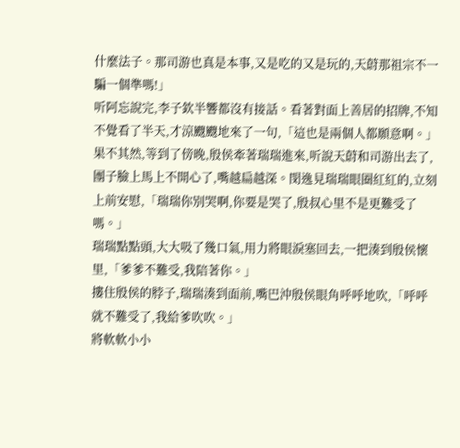什麼法子。那司游也真是本事,又是吃的又是玩的,天蔚那祖宗不一騙一個準嗎!」
听阿忘說完,李子欽半響都沒有接話。看著對面上善居的招牌,不知不覺看了半天,才涼颼颼地來了一句,「這也是兩個人都願意啊。」
果不其然,等到了傍晚,殷侯牽著瑞瑞進來,听說天蔚和司游出去了,團子臉上馬上不開心了,嘴越扁越深。閔逸見瑞瑞眼圈紅紅的,立刻上前安慰,「瑞瑞你別哭啊,你要是哭了,殷叔心里不是更難受了嗎。」
瑞瑞點點頭,大大吸了幾口氣,用力將眼淚塞回去,一把湊到殷侯懷里,「爹爹不難受,我陪著你。」
摟住殷侯的脖子,瑞瑞湊到面前,嘴巴沖殷侯眼角呼呼地吹,「呼呼就不難受了,我給爹吹吹。」
將軟軟小小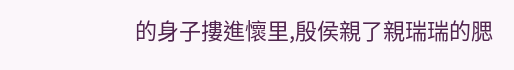的身子摟進懷里,殷侯親了親瑞瑞的腮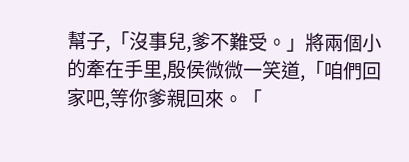幫子,「沒事兒,爹不難受。」將兩個小的牽在手里,殷侯微微一笑道,「咱們回家吧,等你爹親回來。「